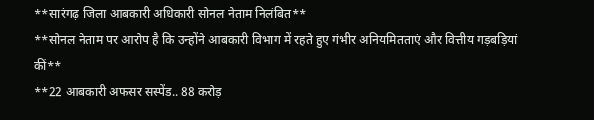**सारंगढ़ जिला आबकारी अधिकारी सोनल नेताम निलंबित**
**सोनल नेताम पर आरोप है कि उन्होंने आबकारी विभाग में रहते हुए गंभीर अनियमितताएं और वित्तीय गड़बड़ियां कीं**
**22 आबकारी अफसर सस्पेंड.. 88 करोड़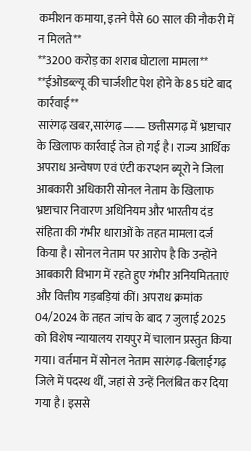कमीशन कमाया, इतने पैसे 60 साल की नौकरी में न मिलते**
**3200 करोड़ का शराब घोटाला मामला**
**ईओडब्ल्यू की चार्जशीट पेश होने के 85 घंटे बाद कार्रवाई**
सारंगढ़ खबर,सारंगढ़—— छत्तीसगढ़ में भ्रष्टाचार के खिलाफ कार्रवाई तेज हो गई है। राज्य आर्थिक अपराध अन्वेषण एवं एंटी करप्शन ब्यूरो ने जिला आबकारी अधिकारी सोनल नेताम के खिलाफ भ्रष्टाचार निवारण अधिनियम और भारतीय दंड संहिता की गंभीर धाराओं के तहत मामला दर्ज किया है। सोनल नेताम पर आरोप है कि उन्होंने आबकारी विभाग में रहते हुए गंभीर अनियमितताएं और वित्तीय गड़बड़ियां कीं। अपराध क्रमांक 04/2024 के तहत जांच के बाद 7 जुलाई 2025 को विशेष न्यायालय रायपुर में चालान प्रस्तुत किया गया। वर्तमान में सोनल नेताम सारंगढ़-बिलाईगढ़ जिले में पदस्थ थीं, जहां से उन्हें निलंबित कर दिया गया है। इससे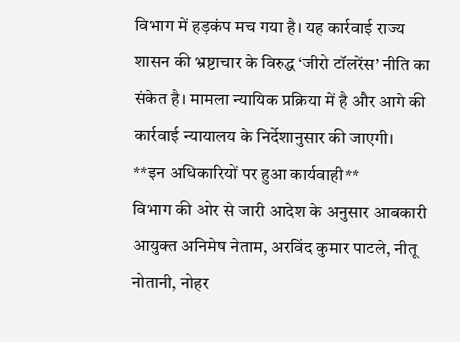विभाग में हड़कंप मच गया है। यह कार्रवाई राज्य शासन की भ्रष्टाचार के विरुद्ध ‘जीरो टॉलरेंस’ नीति का संकेत है। मामला न्यायिक प्रक्रिया में है और आगे की कार्रवाई न्यायालय के निर्देशानुसार की जाएगी।
**इन अधिकारियों पर हुआ कार्यवाही**
विभाग की ओर से जारी आदेश के अनुसार आबकारी आयुक्त अनिमेष नेताम, अरविंद कुमार पाटले, नीतू नोतानी, नोहर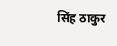सिंह ठाकुर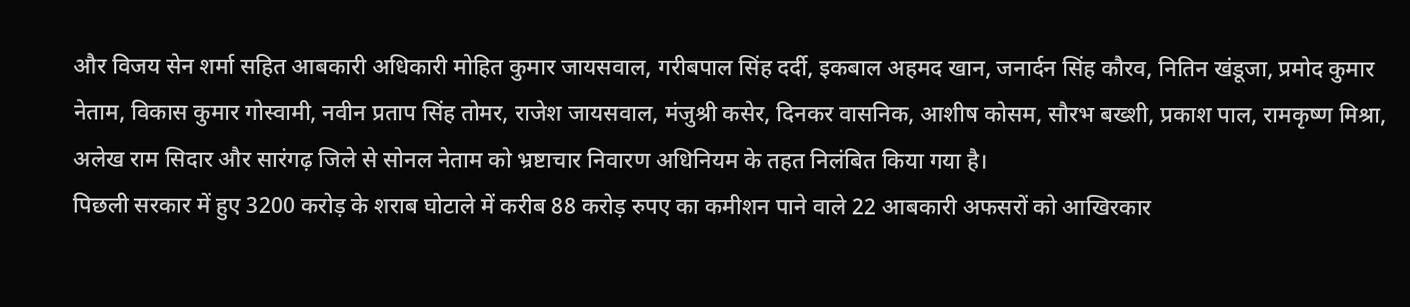और विजय सेन शर्मा सहित आबकारी अधिकारी मोहित कुमार जायसवाल, गरीबपाल सिंह दर्दी, इकबाल अहमद खान, जनार्दन सिंह कौरव, नितिन खंडूजा, प्रमोद कुमार नेताम, विकास कुमार गोस्वामी, नवीन प्रताप सिंह तोमर, राजेश जायसवाल, मंजुश्री कसेर, दिनकर वासनिक, आशीष कोसम, सौरभ बख्शी, प्रकाश पाल, रामकृष्ण मिश्रा, अलेख राम सिदार और सारंगढ़ जिले से सोनल नेताम को भ्रष्टाचार निवारण अधिनियम के तहत निलंबित किया गया है।
पिछली सरकार में हुए 3200 करोड़ के शराब घोटाले में करीब 88 करोड़ रुपए का कमीशन पाने वाले 22 आबकारी अफसरों को आखिरकार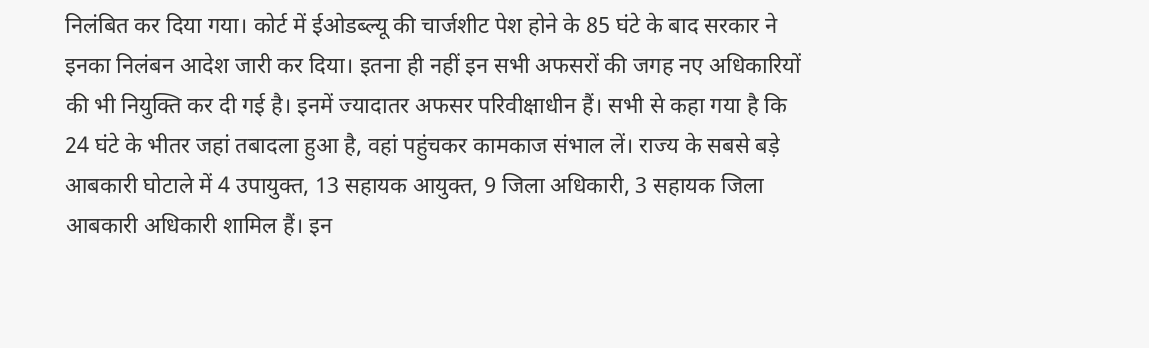निलंबित कर दिया गया। कोर्ट में ईओडब्ल्यू की चार्जशीट पेश होने के 85 घंटे के बाद सरकार ने इनका निलंबन आदेश जारी कर दिया। इतना ही नहीं इन सभी अफसरों की जगह नए अधिकारियों की भी नियुक्ति कर दी गई है। इनमें ज्यादातर अफसर परिवीक्षाधीन हैं। सभी से कहा गया है कि 24 घंटे के भीतर जहां तबादला हुआ है, वहां पहुंचकर कामकाज संभाल लें। राज्य के सबसे बड़े आबकारी घोटाले में 4 उपायुक्त, 13 सहायक आयुक्त, 9 जिला अधिकारी, 3 सहायक जिला आबकारी अधिकारी शामिल हैं। इन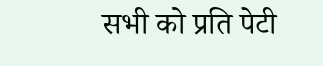सभी को प्रति पेटी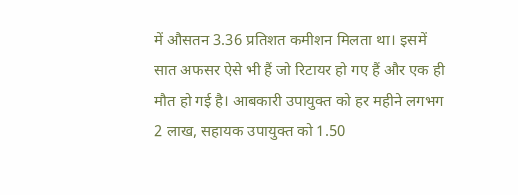में औसतन 3.36 प्रतिशत कमीशन मिलता था। इसमें सात अफसर ऐसे भी हैं जो रिटायर हो गए हैं और एक ही मौत हो गई है। आबकारी उपायुक्त को हर महीने लगभग 2 लाख, सहायक उपायुक्त को 1.50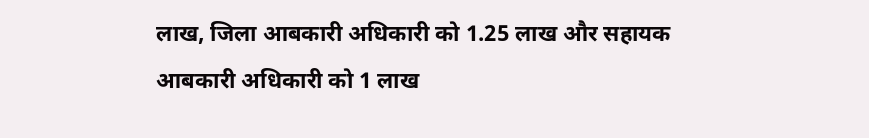लाख, जिला आबकारी अधिकारी को 1.25 लाख और सहायक आबकारी अधिकारी को 1 लाख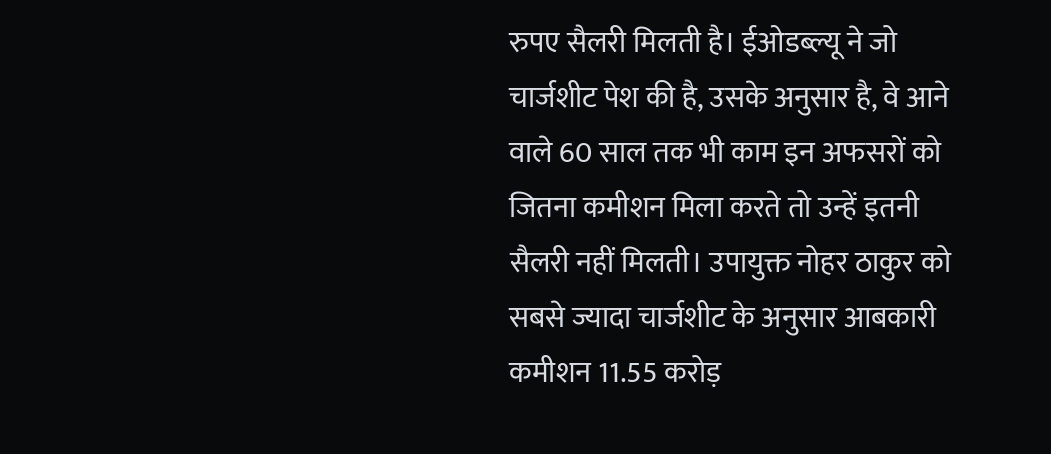रुपए सैलरी मिलती है। ईओडब्ल्यू ने जो चार्जशीट पेश की है, उसके अनुसार है, वे आने वाले 60 साल तक भी काम इन अफसरों को जितना कमीशन मिला करते तो उन्हें इतनी सैलरी नहीं मिलती। उपायुक्त नोहर ठाकुर को सबसे ज्यादा चार्जशीट के अनुसार आबकारी कमीशन 11.55 करोड़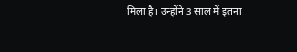मिला है। उन्होंने 3 साल में इतना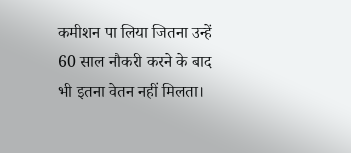कमीशन पा लिया जितना उन्हें 60 साल नौकरी करने के बाद भी इतना वेतन नहीं मिलता।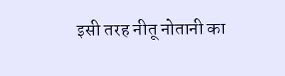इसी तरह नीतू नोतानी का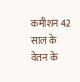कमीशन 42 साल के वेतन के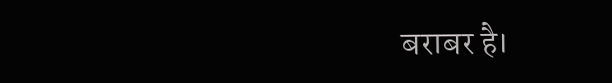बराबर है।